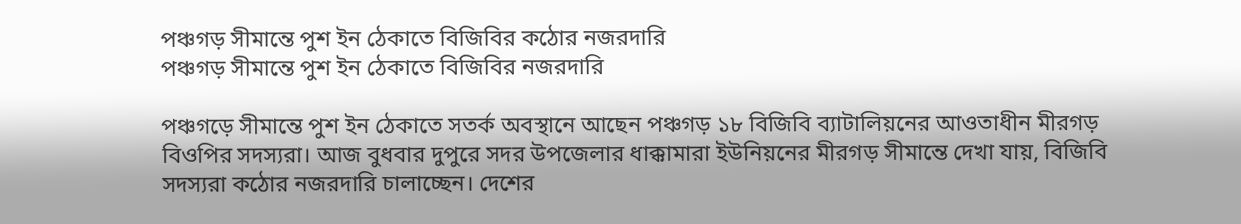পঞ্চগড় সীমান্তে পুশ ইন ঠেকাতে বিজিবির কঠোর নজরদারি
পঞ্চগড় সীমান্তে পুশ ইন ঠেকাতে বিজিবির নজরদারি

পঞ্চগড়ে সীমান্তে পুশ ইন ঠেকাতে সতর্ক অবস্থানে আছেন পঞ্চগড় ১৮ বিজিবি ব্যাটালিয়নের আওতাধীন মীরগড় বিওপির সদস্যরা। আজ বুধবার দুপুরে সদর উপজেলার ধাক্কামারা ইউনিয়নের মীরগড় সীমান্তে দেখা যায়, বিজিবি সদস্যরা কঠোর নজরদারি চালাচ্ছেন। দেশের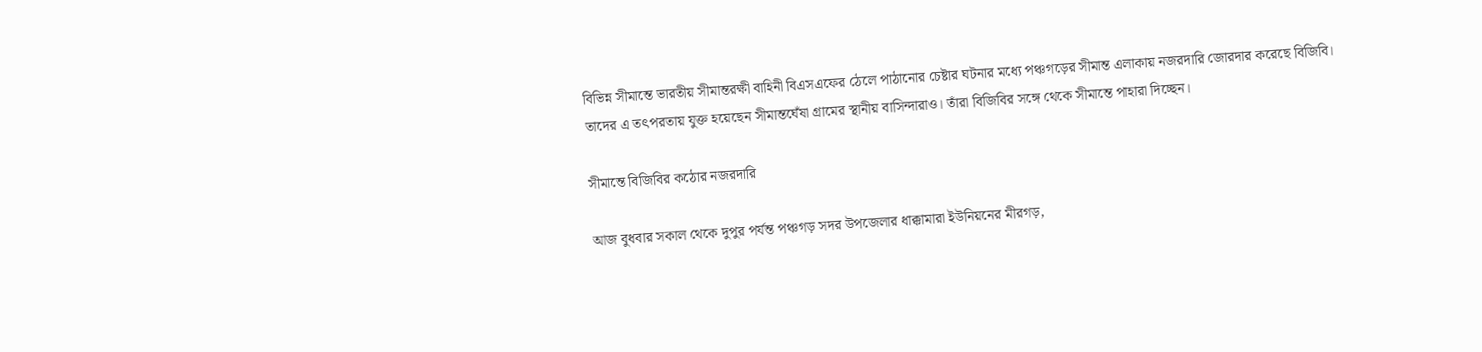বিভিন্ন সীমান্তে ভারতীয় সীমান্তরক্ষী বাহিনী বিএসএফের ঠেলে পাঠানোর চেষ্টার ঘটনার মধ্যে পঞ্চগড়ের সীমান্ত এলাকায় নজরদারি জোরদার করেছে বিজিবি। তাদের এ তৎপরতায় যুক্ত হয়েছেন সীমান্তঘেঁষা গ্রামের স্থানীয় বাসিন্দারাও। তাঁরা বিজিবির সঙ্গে থেকে সীমান্তে পাহারা দিচ্ছেন।

সীমান্তে বিজিবির কঠোর নজরদারি

আজ বুধবার সকাল থেকে দুপুর পর্যন্ত পঞ্চগড় সদর উপজেলার ধাক্কামারা ইউনিয়নের মীরগড়,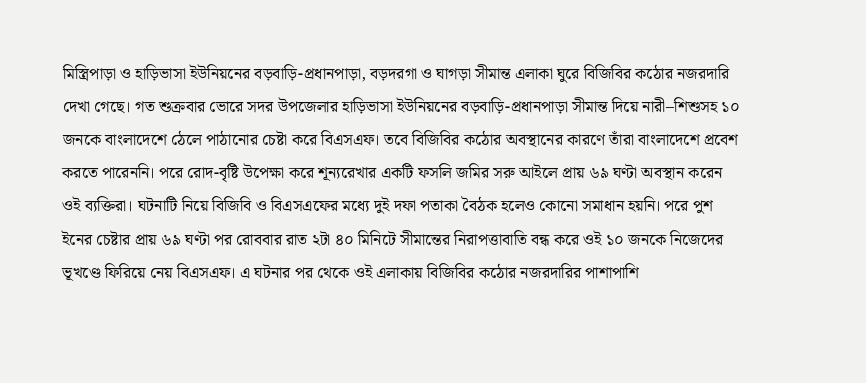মিস্ত্রিপাড়া ও হাড়িভাসা ইউনিয়নের বড়বাড়ি-প্রধানপাড়া, বড়দরগা ও ঘাগড়া সীমান্ত এলাকা ঘুরে বিজিবির কঠোর নজরদারি দেখা গেছে। গত শুক্রবার ভোরে সদর উপজেলার হাড়িভাসা ইউনিয়নের বড়বাড়ি-প্রধানপাড়া সীমান্ত দিয়ে নারী–শিশুসহ ১০ জনকে বাংলাদেশে ঠেলে পাঠানোর চেষ্টা করে বিএসএফ। তবে বিজিবির কঠোর অবস্থানের কারণে তাঁরা বাংলাদেশে প্রবেশ করতে পারেননি। পরে রোদ-বৃষ্টি উপেক্ষা করে শূন্যরেখার একটি ফসলি জমির সরু আইলে প্রায় ৬৯ ঘণ্টা অবস্থান করেন ওই ব্যক্তিরা। ঘটনাটি নিয়ে বিজিবি ও বিএসএফের মধ্যে দুই দফা পতাকা বৈঠক হলেও কোনো সমাধান হয়নি। পরে পুশ ইনের চেষ্টার প্রায় ৬৯ ঘণ্টা পর রোববার রাত ২টা ৪০ মিনিটে সীমান্তের নিরাপত্তাবাতি বন্ধ করে ওই ১০ জনকে নিজেদের ভূখণ্ডে ফিরিয়ে নেয় বিএসএফ। এ ঘটনার পর থেকে ওই এলাকায় বিজিবির কঠোর নজরদারির পাশাপাশি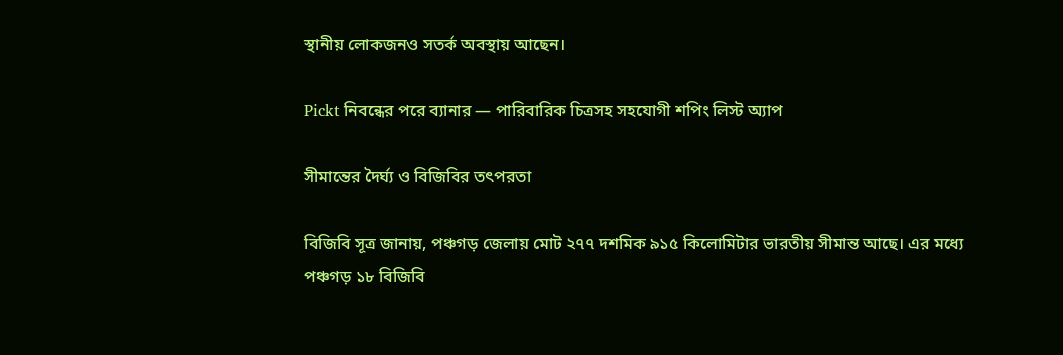স্থানীয় লোকজনও সতর্ক অবস্থায় আছেন।

Pickt নিবন্ধের পরে ব্যানার — পারিবারিক চিত্রসহ সহযোগী শপিং লিস্ট অ্যাপ

সীমান্তের দৈর্ঘ্য ও বিজিবির তৎপরতা

বিজিবি সূত্র জানায়, পঞ্চগড় জেলায় মোট ২৭৭ দশমিক ৯১৫ কিলোমিটার ভারতীয় সীমান্ত আছে। এর মধ্যে পঞ্চগড় ১৮ বিজিবি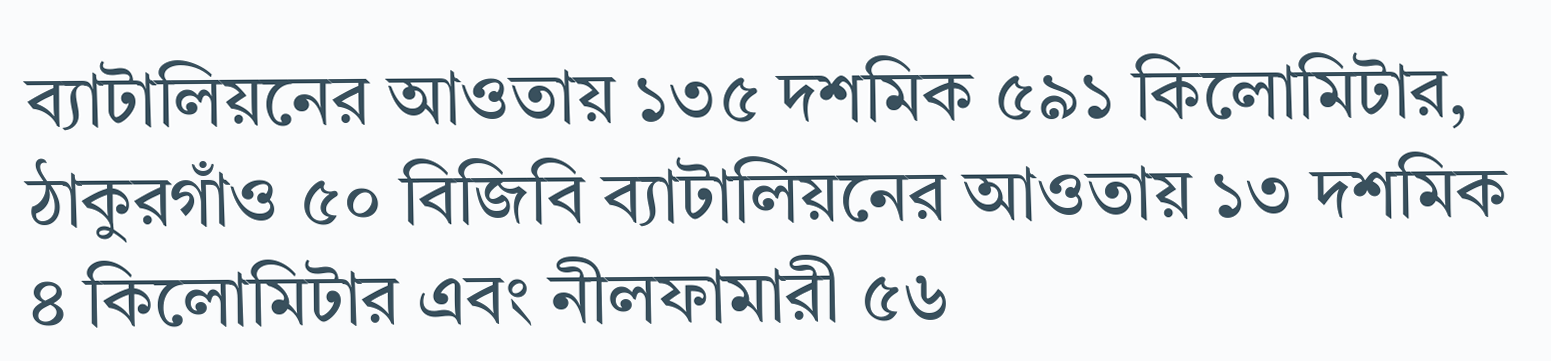ব্যাটালিয়নের আওতায় ১৩৫ দশমিক ৫৯১ কিলোমিটার, ঠাকুরগাঁও ৫০ বিজিবি ব্যাটালিয়নের আওতায় ১৩ দশমিক ৪ কিলোমিটার এবং নীলফামারী ৫৬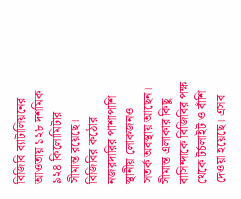বিজিবি ব্যাটালিয়নের আওতায় ১২৮ দশমিক ৯২৪ কিলোমিটার সীমান্ত রয়েছে। বিজিবির কঠোর নজরদারির পাশাপাশি স্থানীয় লোকজনও সতর্ক অবস্থায় আছেন। সীমান্ত এলাকার কিছু বাসিন্দাকে বিজিবির পক্ষ থেকে টর্চলাইট ও বাঁশি দেওয়া হয়েছে। এসব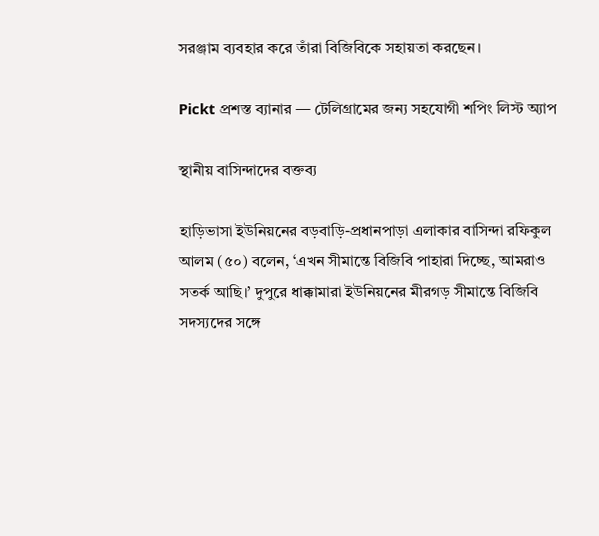সরঞ্জাম ব্যবহার করে তাঁরা বিজিবিকে সহায়তা করছেন।

Pickt প্রশস্ত ব্যানার — টেলিগ্রামের জন্য সহযোগী শপিং লিস্ট অ্যাপ

স্থানীয় বাসিন্দাদের বক্তব্য

হাড়িভাসা ইউনিয়নের বড়বাড়ি-প্রধানপাড়া এলাকার বাসিন্দা রফিকুল আলম (৫০) বলেন, ‘এখন সীমান্তে বিজিবি পাহারা দিচ্ছে, আমরাও সতর্ক আছি।’ দুপুরে ধাক্কামারা ইউনিয়নের মীরগড় সীমান্তে বিজিবি সদস্যদের সঙ্গে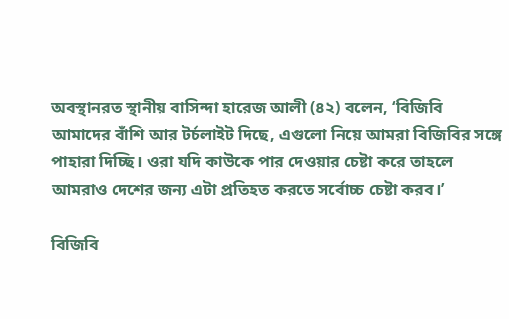অবস্থানরত স্থানীয় বাসিন্দা হারেজ আলী (৪২) বলেন, ‘বিজিবি আমাদের বাঁশি আর টর্চলাইট দিছে, এগুলো নিয়ে আমরা বিজিবির সঙ্গে পাহারা দিচ্ছি। ওরা যদি কাউকে পার দেওয়ার চেষ্টা করে তাহলে আমরাও দেশের জন্য এটা প্রতিহত করতে সর্বোচ্চ চেষ্টা করব।’

বিজিবি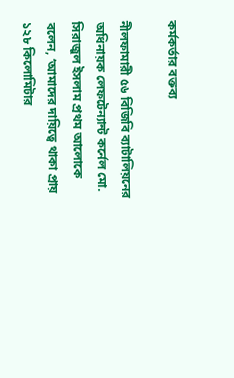কর্মকর্তার বক্তব্য

নীলফামারী ৫৬ বিজিবি ব্যাটালিয়নের অধিনায়ক লেফটেন্যান্ট কর্নেল মো. সিরাজুল ইসলাম প্রথম আলোকে বলেন, ‘আমাদের দায়িত্বে থাকা প্রায় ১২৮ কিলোমিটার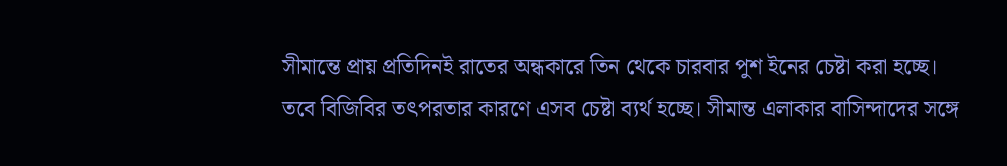সীমান্তে প্রায় প্রতিদিনই রাতের অন্ধকারে তিন থেকে চারবার পুশ ইনের চেষ্টা করা হচ্ছে। তবে বিজিবির তৎপরতার কারণে এসব চেষ্টা ব্যর্থ হচ্ছে। সীমান্ত এলাকার বাসিন্দাদের সঙ্গে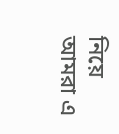নিয়ে আমরা এ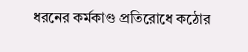ধরনের কর্মকাণ্ড প্রতিরোধে কঠোর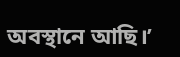অবস্থানে আছি।’